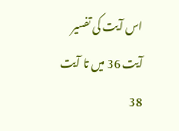اس آیت کی تفسیر آیت 36 میں تا آیت 38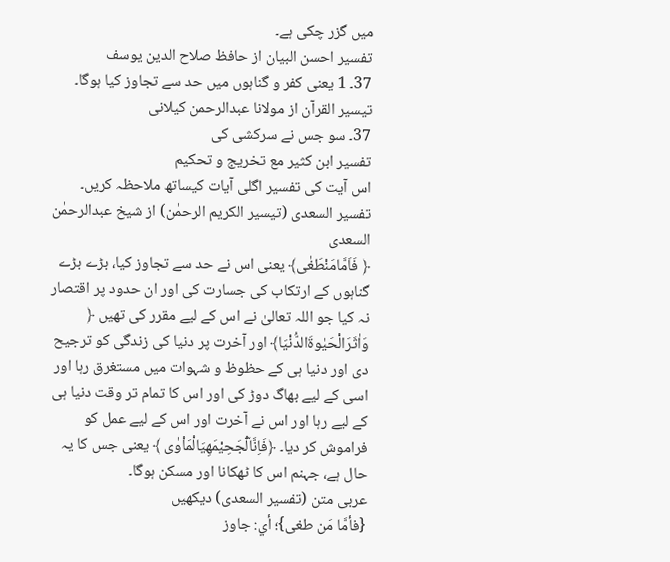میں گزر چکی ہے۔
تفسیر احسن البیان از حافظ صلاح الدین یوسف
37۔ 1 یعنی کفر و گناہوں میں حد سے تجاوز کیا ہوگا۔
تيسير القرآن از مولانا عبدالرحمن کیلانی
37۔ سو جس نے سرکشی کی
تفسیر ابن کثیر مع تخریج و تحکیم
اس آیت کی تفسیر اگلی آیات کیساتھ ملاحظہ کریں۔
تفسیر السعدی (تیسیر الکریم الرحمٰن) از شیخ عبدالرحمٰن السعدی
﴿ فَاَمَّامَنْطَغٰى﴾ یعنی اس نے حد سے تجاوز کیا، بڑے بڑے گناہوں کے ارتکاب کی جسارت کی اور ان حدود پر اقتصار نہ کیا جو اللہ تعالیٰ نے اس کے لیے مقرر کی تھیں ﴿ وَاٰثَرَالْحَیٰوةَالدُّنْیَا﴾ اور آخرت پر دنیا کی زندگی کو ترجیح دی اور دنیا ہی کے حظوظ و شہوات میں مستغرق رہا اور اسی کے لیے بھاگ دوڑ کی اور اس کا تمام تر وقت دنیا ہی کے لیے رہا اور اس نے آخرت اور اس کے لیے عمل کو فراموش کر دیا۔ ﴿فَاِنَّالْؔجَحِیْمَهِیَالْمَاْوٰى ﴾ یعنی جس کا یہ حال ہے، جہنم اس کا ٹھکانا اور مسکن ہوگا۔
عربی متن (تفسیر السعدی) دیکھیں
{فأمَّا مَن طغى}؛ أي: جاوز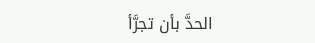الحدَّ بأن تجرَّأ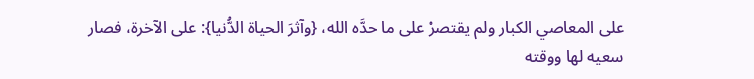على المعاصي الكبار ولم يقتصرْ على ما حدَّه الله، {وآثرَ الحياة الدُّنيا}: على الآخرة، فصار سعيه لها ووقته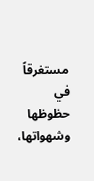مستغرقاً في حظوظها وشهواتها،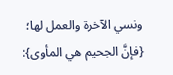ونسي الآخرة والعمل لها؛ {فإنَّ الجحيم هي المأوى}: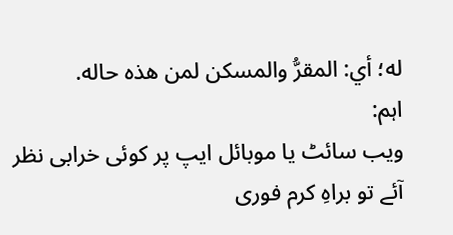له؛ أي: المقرُّ والمسكن لمن هذه حاله.
اہم:
ویب سائٹ یا موبائل ایپ پر کوئی خرابی نظر آئے تو براہِ کرم فوری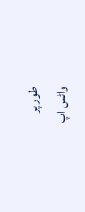طور پر
واٹس اپ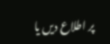پر اطلاع دیں یا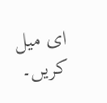ای میل کریں۔